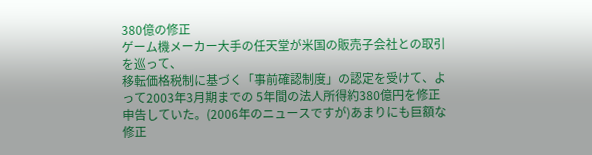380億の修正
ゲーム機メーカー大手の任天堂が米国の販売子会社との取引を巡って、
移転価格税制に基づく「事前確認制度」の認定を受けて、よって2003年3月期までの 5年間の法人所得約380億円を修正申告していた。(2006年のニュースですが)あまりにも巨額な修正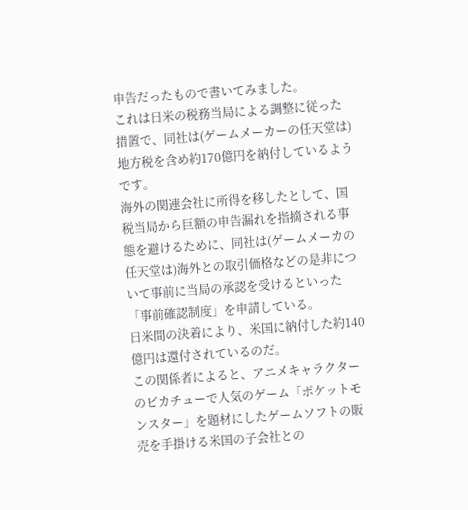申告だったもので書いてみました。
これは日米の税務当局による調整に従った措置で、同社は(ゲームメーカーの任天堂は)地方税を含め約170億円を納付しているようです。
海外の関連会社に所得を移したとして、国税当局から巨額の申告漏れを指摘される事態を避けるために、同社は(ゲームメーカの任天堂は)海外との取引価格などの是非について事前に当局の承認を受けるといった「事前確認制度」を申請している。
日米間の決着により、米国に納付した約140億円は還付されているのだ。
この関係者によると、アニメキャラクターのピカチューで人気のゲーム「ポケットモンスター」を題材にしたゲームソフトの販売を手掛ける米国の子会社との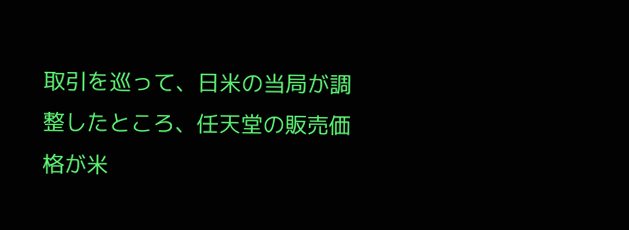取引を巡って、日米の当局が調整したところ、任天堂の販売価格が米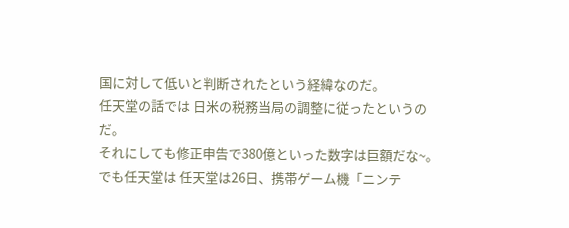国に対して低いと判断されたという経緯なのだ。
任天堂の話では 日米の税務当局の調整に従ったというのだ。
それにしても修正申告で380億といった数字は巨額だな~。
でも任天堂は 任天堂は26日、携帯ゲーム機「ニンテ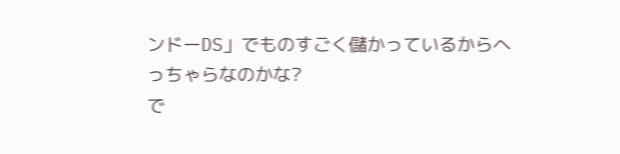ンドーDS」でものすごく儲かっているからへっちゃらなのかな?
で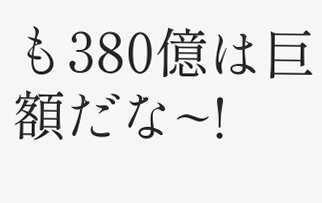も380億は巨額だな~!